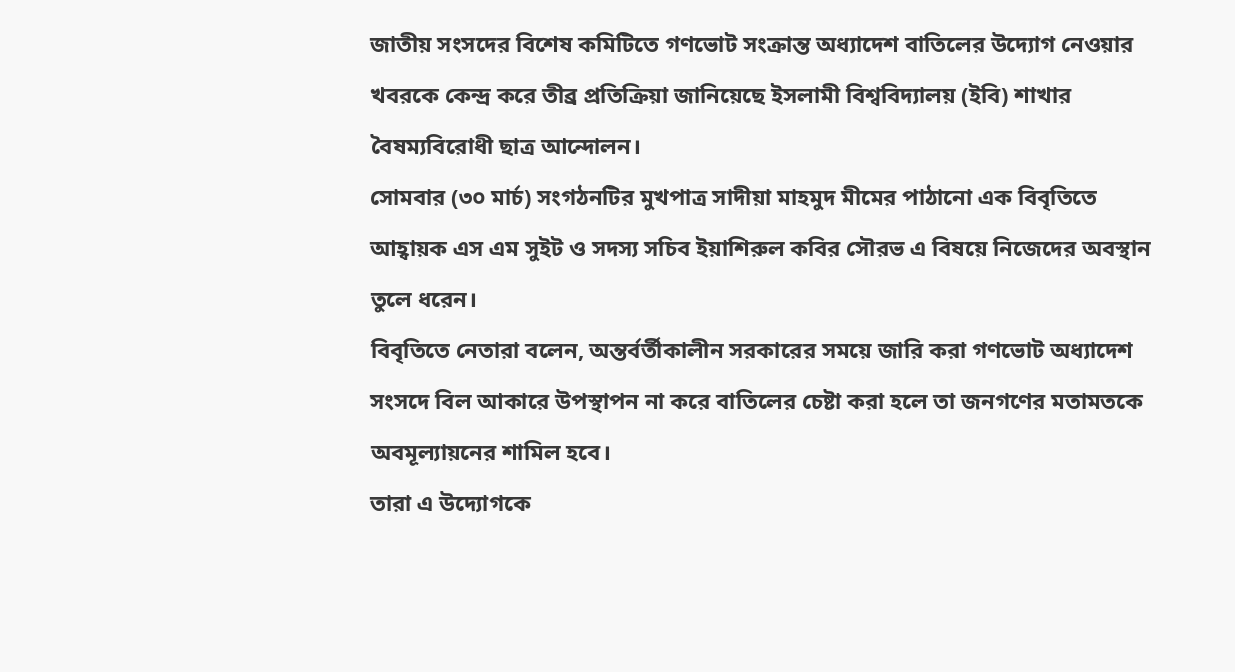জাতীয় সংসদের বিশেষ কমিটিতে গণভোট সংক্রান্ত অধ্যাদেশ বাতিলের উদ্যোগ নেওয়ার খবরকে কেন্দ্র করে তীব্র প্রতিক্রিয়া জানিয়েছে ইসলামী বিশ্ববিদ্যালয় (ইবি) শাখার বৈষম্যবিরোধী ছাত্র আন্দোলন।
সোমবার (৩০ মার্চ) সংগঠনটির মুখপাত্র সাদীয়া মাহমুদ মীমের পাঠানো এক বিবৃতিতে আহ্বায়ক এস এম সুইট ও সদস্য সচিব ইয়াশিরুল কবির সৌরভ এ বিষয়ে নিজেদের অবস্থান তুলে ধরেন।
বিবৃতিতে নেতারা বলেন, অন্তর্বর্তীকালীন সরকারের সময়ে জারি করা গণভোট অধ্যাদেশ সংসদে বিল আকারে উপস্থাপন না করে বাতিলের চেষ্টা করা হলে তা জনগণের মতামতকে অবমূল্যায়নের শামিল হবে।
তারা এ উদ্যোগকে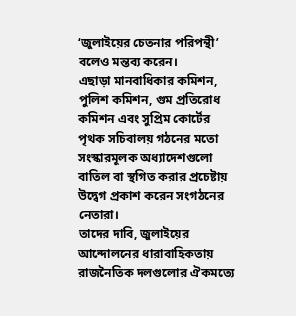‘জুলাইয়ের চেতনার পরিপন্থী’ বলেও মন্তব্য করেন।
এছাড়া মানবাধিকার কমিশন, পুলিশ কমিশন, গুম প্রতিরোধ কমিশন এবং সুপ্রিম কোর্টের পৃথক সচিবালয় গঠনের মতো সংস্কারমূলক অধ্যাদেশগুলো বাতিল বা স্থগিত করার প্রচেষ্টায় উদ্বেগ প্রকাশ করেন সংগঠনের নেতারা।
তাদের দাবি, জুলাইয়ের আন্দোলনের ধারাবাহিকতায় রাজনৈতিক দলগুলোর ঐকমত্যে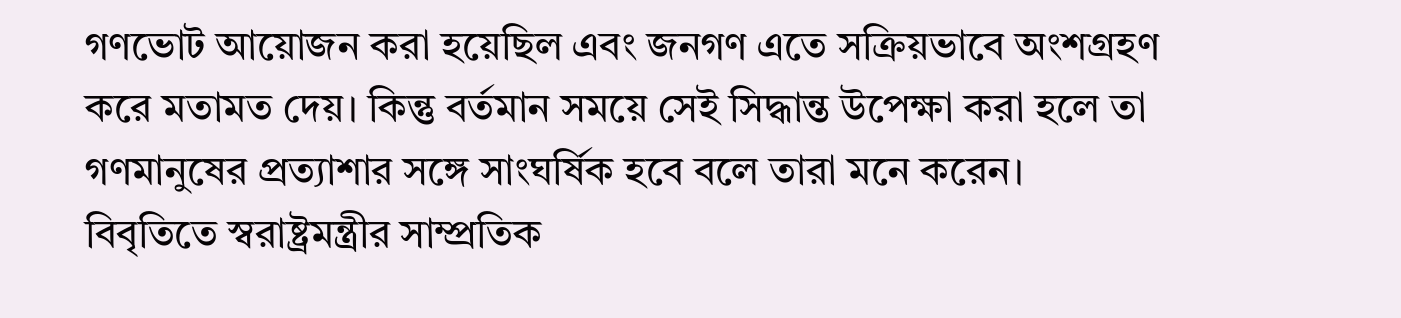গণভোট আয়োজন করা হয়েছিল এবং জনগণ এতে সক্রিয়ভাবে অংশগ্রহণ করে মতামত দেয়। কিন্তু বর্তমান সময়ে সেই সিদ্ধান্ত উপেক্ষা করা হলে তা গণমানুষের প্রত্যাশার সঙ্গে সাংঘর্ষিক হবে বলে তারা মনে করেন।
বিবৃতিতে স্বরাষ্ট্রমন্ত্রীর সাম্প্রতিক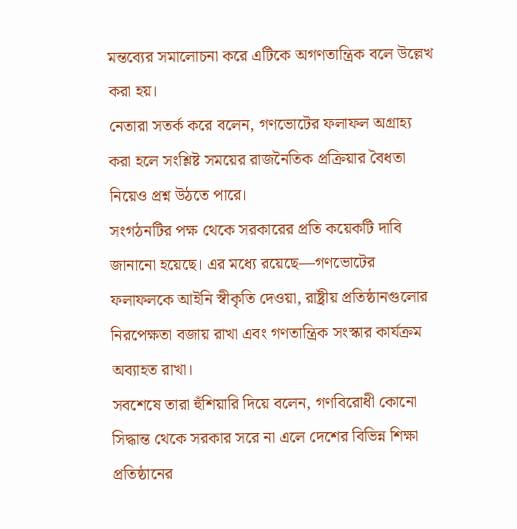মন্তব্যের সমালোচনা করে এটিকে অগণতান্ত্রিক বলে উল্লেখ করা হয়।
নেতারা সতর্ক করে বলেন, গণভোটের ফলাফল অগ্রাহ্য করা হলে সংশ্লিষ্ট সময়ের রাজনৈতিক প্রক্রিয়ার বৈধতা নিয়েও প্রশ্ন উঠতে পারে।
সংগঠনটির পক্ষ থেকে সরকারের প্রতি কয়েকটি দাবি জানানো হয়েছে। এর মধ্যে রয়েছে—গণভোটের ফলাফলকে আইনি স্বীকৃতি দেওয়া, রাষ্ট্রীয় প্রতিষ্ঠানগুলোর নিরপেক্ষতা বজায় রাখা এবং গণতান্ত্রিক সংস্কার কার্যক্রম অব্যাহত রাখা।
সবশেষে তারা হুঁশিয়ারি দিয়ে বলেন, গণবিরোধী কোনো সিদ্ধান্ত থেকে সরকার সরে না এলে দেশের বিভিন্ন শিক্ষা প্রতিষ্ঠানের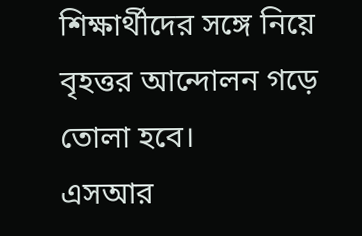শিক্ষার্থীদের সঙ্গে নিয়ে বৃহত্তর আন্দোলন গড়ে তোলা হবে।
এসআর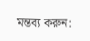মন্তব্য করুন: